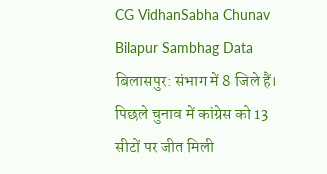CG VidhanSabha Chunav Bilapur Sambhag Data
बिलासपुर: संभाग में 8 जिले हैं। पिछले चुनाव में कांग्रेस को 13 सीटों पर जीत मिली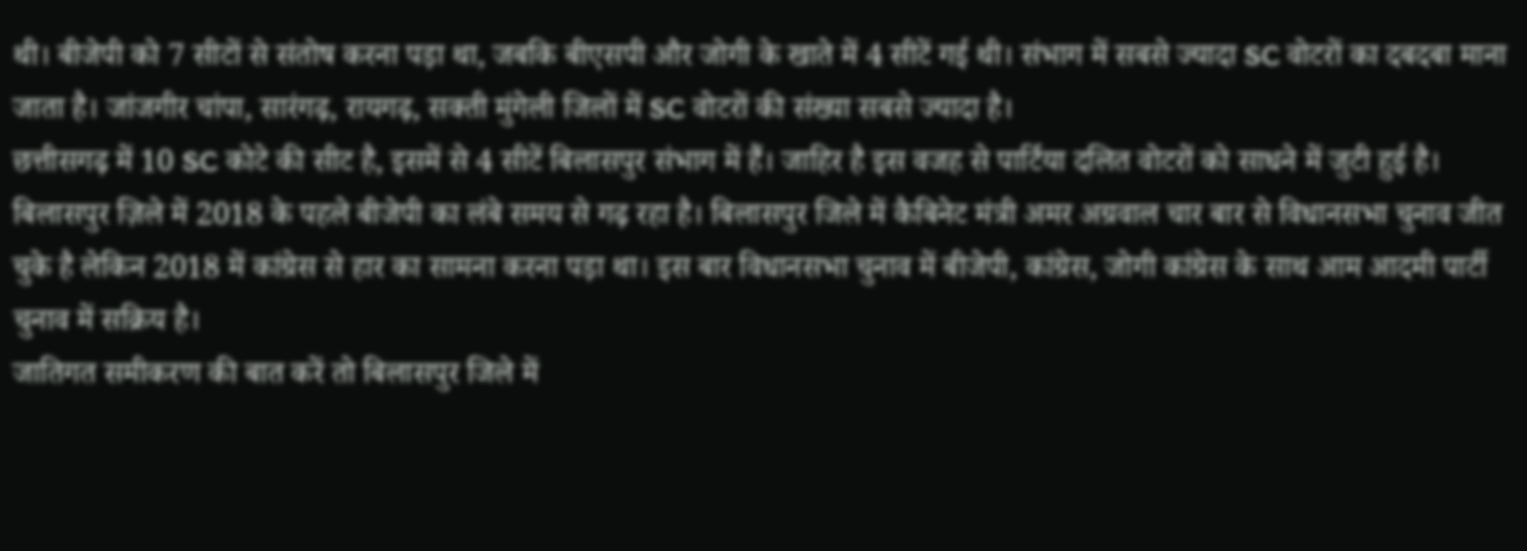थी। बीजेपी को 7 सीटों से संतोष करना पड़ा था, जबकि बीएसपी और जोगी के खाते में 4 सीटें गई थी। संभाग में सबसे ज्यादा SC वोटरों का दबदबा माना जाता है। जांजगीर चांपा, सारंगढ़, रायगढ़, सक्ती मुंगेली जिलों में SC वोटरों की संख्या सबसे ज्यादा है।
छत्तीसगढ़ में 10 SC कोटे की सीट है, इसमें से 4 सीटें बिलासपुर संभाग में हैं। जाहिर है इस वजह से पार्टिया दलित वोटरों को साधने में जुटी हुई है। बिलासपुर ज़िले में 2018 के पहले बीजेपी का लंबे समय से गढ़ रहा है। बिलासपुर जिले में कैबिनेट मंत्री अमर अग्रवाल चार बार से विधानसभा चुनाव जीत चुके है लेकिन 2018 में कांग्रेस से हार का सामना करना पड़ा था। इस बार विधानसभा चुनाव में बीजेपी, कांग्रेस, जोगी कांग्रेस के साथ आम आदमी पार्टी चुनाव में सक्रिय है।
जातिगत समीकरण की बात करें तो बिलासपुर जिले में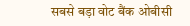सबसे बड़ा वोट बैंक ओबीसी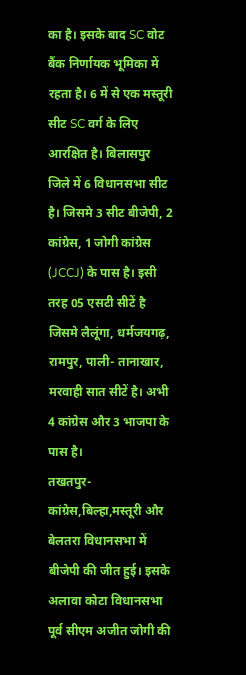का है। इसके बाद SC वोट बैंक निर्णायक भूमिका में रहता है। 6 में से एक मस्तूरी सीट SC वर्ग के लिए आरक्षित है। बिलासपुर जिले में 6 विधानसभा सीट है। जिसमे 3 सीट बीजेपी, 2 कांग्रेस, 1 जोगी कांग्रेस (JCCJ) के पास है। इसी तरह 05 एसटी सीटें है जिसमे लैलूंगा, धर्मजयगढ़, रामपुर, पाली- तानाखार, मरवाही सात सीटें है। अभी 4 कांग्रेस और 3 भाजपा के पास है।
तखतपुर-कांग्रेस,बिल्हा,मस्तूरी और बेलतरा विधानसभा में बीजेपी की जीत हुई। इसके अलावा कोटा विधानसभा पूर्व सीएम अजीत जोगी की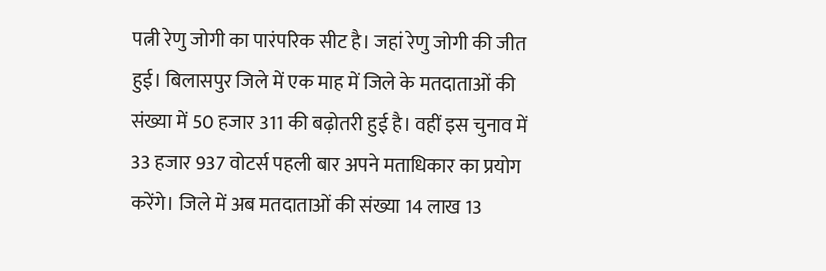पत्नी रेणु जोगी का पारंपरिक सीट है। जहां रेणु जोगी की जीत हुई। बिलासपुर जिले में एक माह में जिले के मतदाताओं की संख्या में 50 हजार 311 की बढ़ोतरी हुई है। वहीं इस चुनाव में 33 हजार 937 वोटर्स पहली बार अपने मताधिकार का प्रयोग करेंगे। जिले में अब मतदाताओं की संख्या 14 लाख 13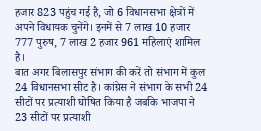हजार 823 पहुंच गई है, जो 6 विधानसभा क्षेत्रों में अपने विधायक चुनेंगे। इनमें से 7 लाख 10 हजार 777 पुरुष, 7 लाख 2 हजार 961 महिलाएं शामिल है।
बात अगर बिलासपुर संभाग की करें तो संभाग में कुल 24 विधानसभा सीट है। कांग्रेस ने संभाग के सभी 24 सीटों पर प्रत्याशी घोषित किया है जबकि भाजपा ने 23 सीटों पर प्रत्याशी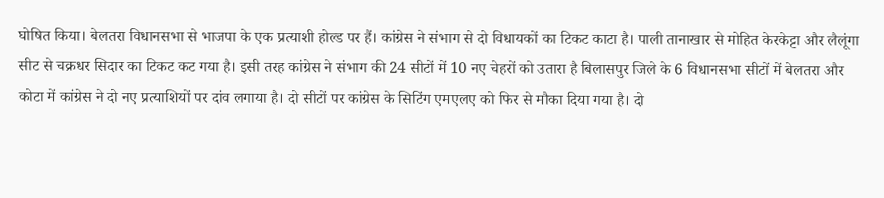घोषित किया। बेलतरा विधानसभा से भाजपा के एक प्रत्याशी होल्ड पर हैं। कांग्रेस ने संभाग से दो विधायकों का टिकट काटा है। पाली तानाखार से मोहित केरकेट्टा और लैलूंगा सीट से चक्रधर सिदार का टिकट कट गया है। इसी तरह कांग्रेस ने संभाग की 24 सीटों में 10 नए चेहरों को उतारा है बिलासपुर जिले के 6 विधानसभा सीटों में बेलतरा और कोटा में कांग्रेस ने दो नए प्रत्याशियों पर दांव लगाया है। दो सीटों पर कांग्रेस के सिटिंग एमएलए को फिर से मौका दिया गया है। दो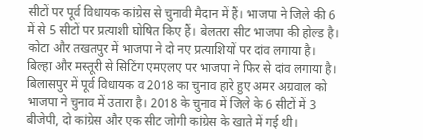सीटों पर पूर्व विधायक कांग्रेस से चुनावी मैदान में हैं। भाजपा ने जिले की 6 में से 5 सीटों पर प्रत्याशी घोषित किए हैं। बेलतरा सीट भाजपा की होल्ड है। कोटा और तखतपुर में भाजपा ने दो नए प्रत्याशियों पर दांव लगाया है। बिल्हा और मस्तूरी से सिटिंग एमएलए पर भाजपा ने फिर से दांव लगाया है। बिलासपुर में पूर्व विधायक व 2018 का चुनाव हारे हुए अमर अग्रवाल को भाजपा ने चुनाव में उतारा है। 2018 के चुनाव में जिले के 6 सीटों में 3 बीजेपी, दो कांग्रेस और एक सीट जोगी कांग्रेस के खाते में गई थी।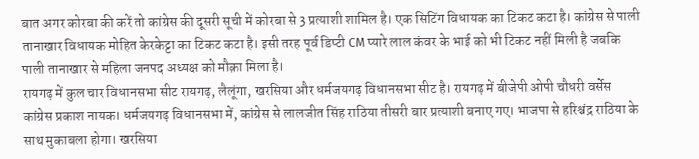बात अगर कोरबा की करें तो कांग्रेस की दूसरी सूची में कोरबा से 3 प्रत्याशी शामिल है। एक सिटिंग विधायक का टिकट कटा है। कांग्रेस से पाली तानाखार विधायक मोहित केरकेट्टा का टिकट कटा है। इसी तरह पूर्व डिप्टी CM प्यारे लाल कंवर के भाई को भी टिकट नहीं मिली है जबकि पाली तानाखार से महिला जनपद अध्यक्ष को मौक़ा मिला है।
रायगढ़ में कुल चार विधानसभा सीट रायगढ़, लैलूंगा, खरसिया और धर्मजयगढ़ विधानसभा सीट है। रायगढ़ में बीजेपी ओपी चौधरी वर्सेस कांग्रेस प्रकाश नायक। धर्मजयगढ़ विधानसभा में, कांग्रेस से लालजीत सिंह राठिया तीसरी बार प्रत्याशी बनाए गए। भाजपा से हरिश्चंद्र राठिया के साथ मुकाबला होगा। खरसिया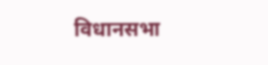विधानसभा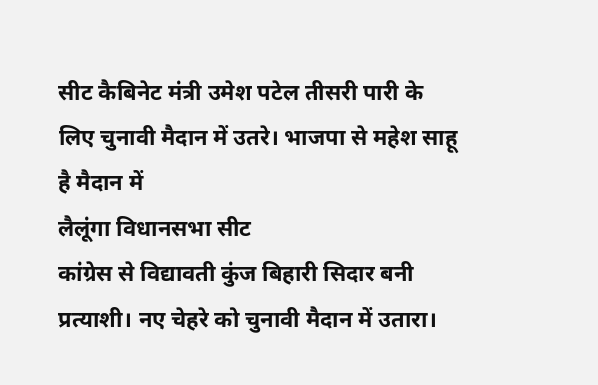सीट कैबिनेट मंत्री उमेश पटेल तीसरी पारी के लिए चुनावी मैदान में उतरे। भाजपा से महेश साहू है मैदान में
लैलूंगा विधानसभा सीट
कांग्रेस से विद्यावती कुंज बिहारी सिदार बनी प्रत्याशी। नए चेहरे को चुनावी मैदान में उतारा।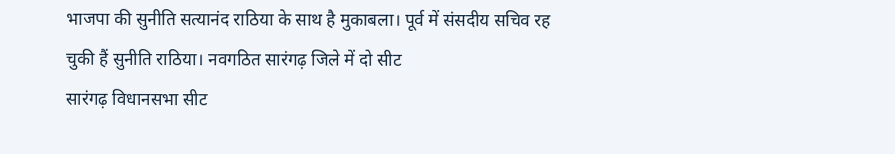भाजपा की सुनीति सत्यानंद राठिया के साथ है मुकाबला। पूर्व में संसदीय सचिव रह चुकी हैं सुनीति राठिया। नवगठित सारंगढ़ जिले में दो सीट
सारंगढ़ विधानसभा सीट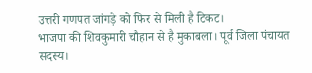उत्तरी गणपत जांगड़े को फिर से मिली है टिकट।
भाजपा की शिवकुमारी चौहान से है मुकाबला। पूर्व जिला पंचायत सदस्य।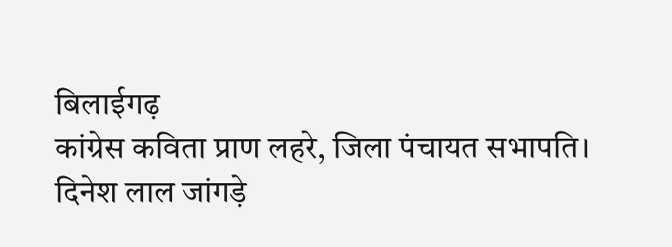बिलाईगढ़
कांग्रेस कविता प्राण लहरे, जिला पंचायत सभापति।
दिनेश लाल जांगड़े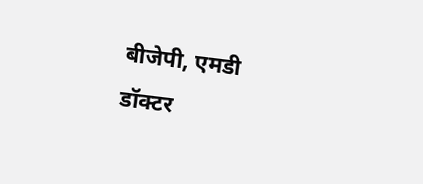बीजेपी, एमडी डॉक्टर